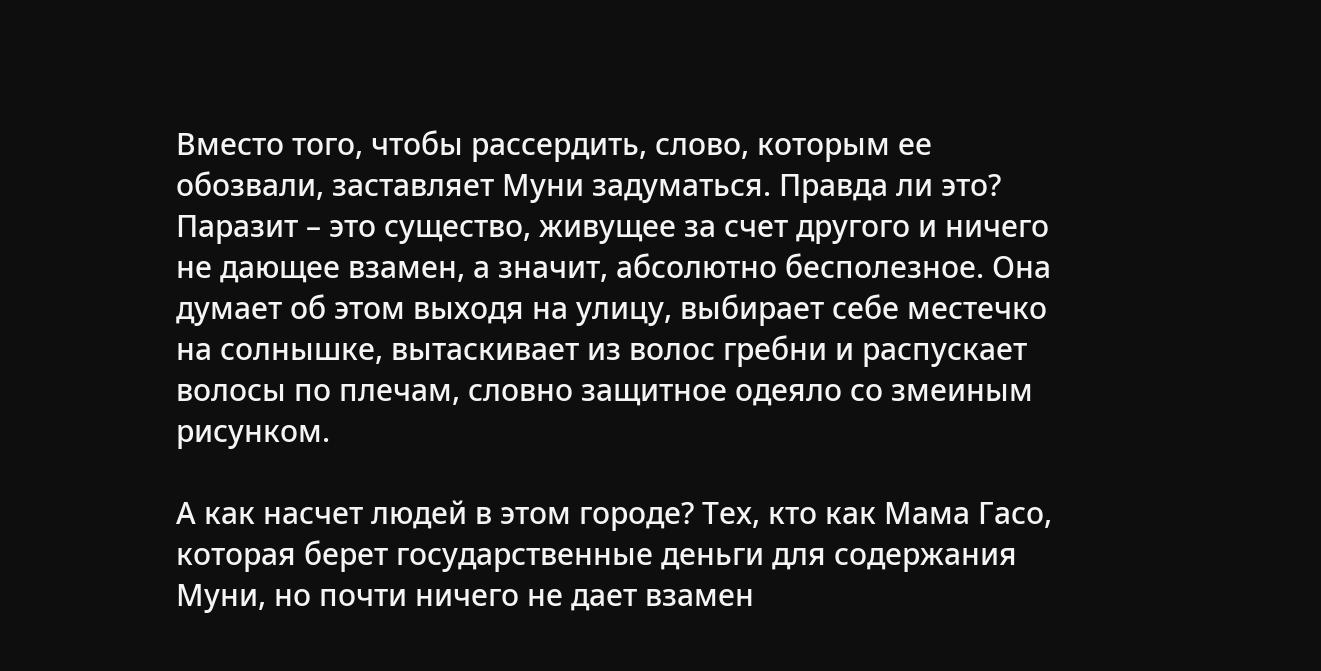Вместо того, чтобы рассердить, слово, которым ее обозвали, заставляет Муни задуматься. Правда ли это? Паразит – это существо, живущее за счет другого и ничего не дающее взамен, а значит, абсолютно бесполезное. Она думает об этом выходя на улицу, выбирает себе местечко на солнышке, вытаскивает из волос гребни и распускает волосы по плечам, словно защитное одеяло со змеиным рисунком.

А как насчет людей в этом городе? Тех, кто как Мама Гасо, которая берет государственные деньги для содержания Муни, но почти ничего не дает взамен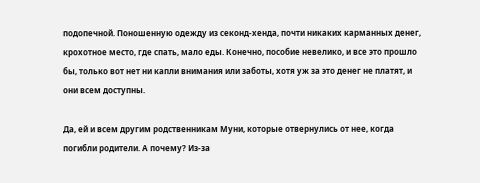подопечной. Поношенную одежду из секонд-хенда, почти никаких карманных денег, крохотное место, где спать, мало еды. Конечно, пособие невелико, и все это прошло бы, только вот нет ни капли внимания или заботы, хотя уж за это денег не платят, и они всем доступны.

Да, ей и всем другим родственникам Муни, которые отвернулись от нее, когда погибли родители. А почему? Из-за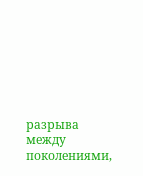разрыва между поколениями,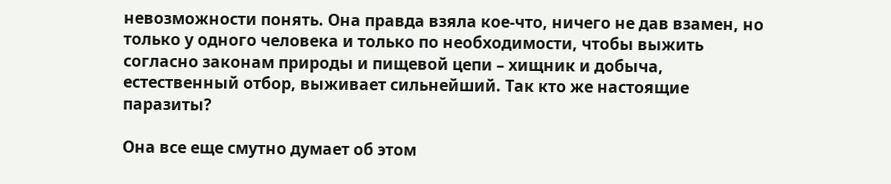невозможности понять. Она правда взяла кое-что, ничего не дав взамен, но только у одного человека и только по необходимости, чтобы выжить согласно законам природы и пищевой цепи – хищник и добыча, естественный отбор, выживает сильнейший. Так кто же настоящие паразиты?

Она все еще смутно думает об этом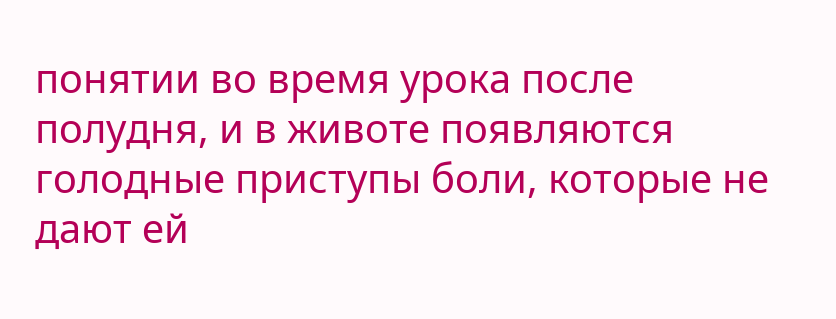понятии во время урока после полудня, и в животе появляются голодные приступы боли, которые не дают ей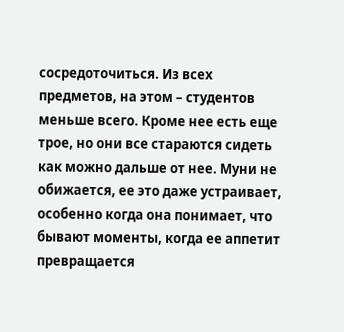сосредоточиться. Из всех предметов, на этом – студентов меньше всего. Кроме нее есть еще трое, но они все стараются сидеть как можно дальше от нее. Муни не обижается, ее это даже устраивает, особенно когда она понимает, что бывают моменты, когда ее аппетит превращается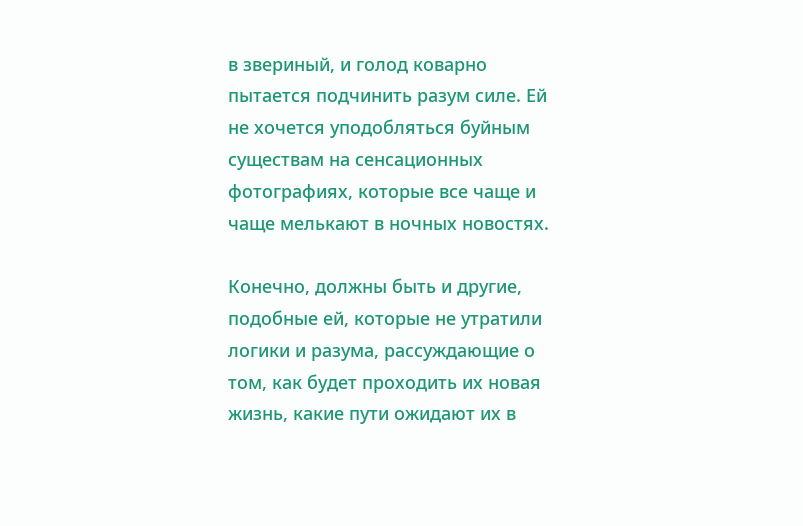в звериный, и голод коварно пытается подчинить разум силе. Ей не хочется уподобляться буйным существам на сенсационных фотографиях, которые все чаще и чаще мелькают в ночных новостях.

Конечно, должны быть и другие, подобные ей, которые не утратили логики и разума, рассуждающие о том, как будет проходить их новая жизнь, какие пути ожидают их в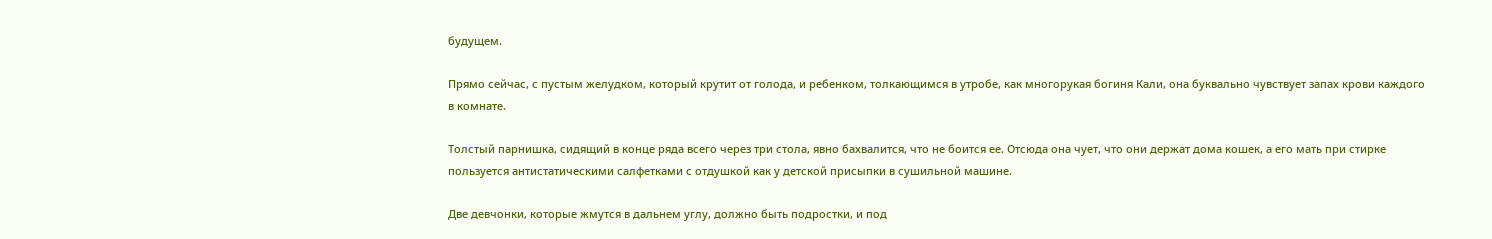будущем.

Прямо сейчас, с пустым желудком, который крутит от голода, и ребенком, толкающимся в утробе, как многорукая богиня Кали, она буквально чувствует запах крови каждого в комнате.

Толстый парнишка, сидящий в конце ряда всего через три стола, явно бахвалится, что не боится ее. Отсюда она чует, что они держат дома кошек, а его мать при стирке пользуется антистатическими салфетками с отдушкой как у детской присыпки в сушильной машине.

Две девчонки, которые жмутся в дальнем углу, должно быть подростки, и под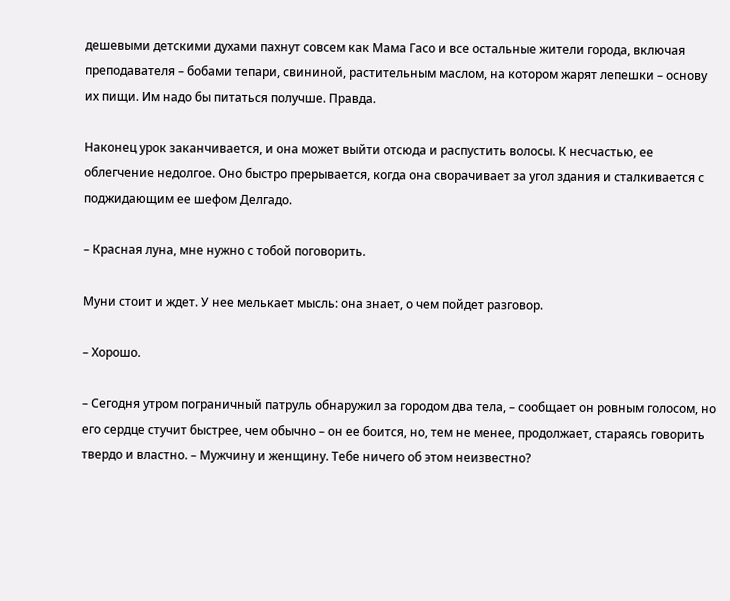дешевыми детскими духами пахнут совсем как Мама Гасо и все остальные жители города, включая преподавателя – бобами тепари, свининой, растительным маслом, на котором жарят лепешки – основу их пищи. Им надо бы питаться получше. Правда.

Наконец урок заканчивается, и она может выйти отсюда и распустить волосы. К несчастью, ее облегчение недолгое. Оно быстро прерывается, когда она сворачивает за угол здания и сталкивается с поджидающим ее шефом Делгадо.

– Красная луна, мне нужно с тобой поговорить.

Муни стоит и ждет. У нее мелькает мысль: она знает, о чем пойдет разговор.

– Хорошо.

– Сегодня утром пограничный патруль обнаружил за городом два тела, – сообщает он ровным голосом, но его сердце стучит быстрее, чем обычно – он ее боится, но, тем не менее, продолжает, стараясь говорить твердо и властно. – Мужчину и женщину. Тебе ничего об этом неизвестно?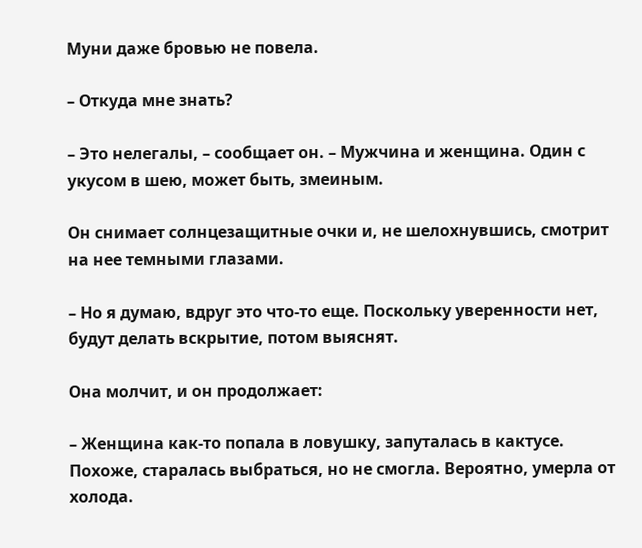Муни даже бровью не повела.

– Откуда мне знать?

– Это нелегалы, – сообщает он. – Мужчина и женщина. Один с укусом в шею, может быть, змеиным.

Он снимает солнцезащитные очки и, не шелохнувшись, смотрит на нее темными глазами.

– Но я думаю, вдруг это что-то еще. Поскольку уверенности нет, будут делать вскрытие, потом выяснят.

Она молчит, и он продолжает:

– Женщина как-то попала в ловушку, запуталась в кактусе. Похоже, старалась выбраться, но не смогла. Вероятно, умерла от холода.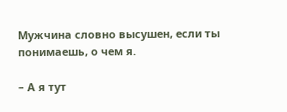Мужчина словно высушен, если ты понимаешь, о чем я.

– А я тут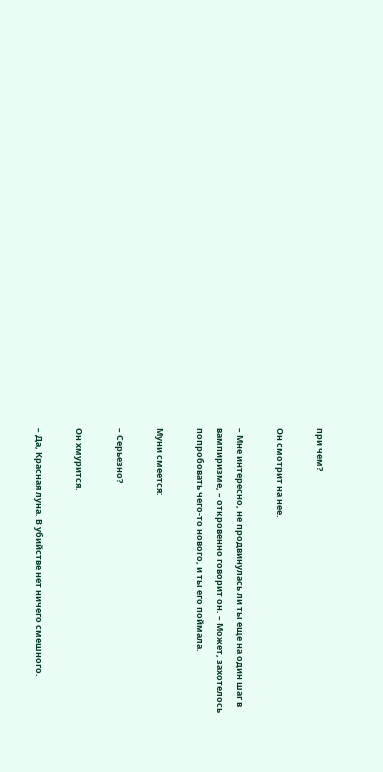при чем?

Он смотрит на нее.

– Мне интересно, не продвинулась ли ты еще на один шаг в вампиризме, – откровенно говорит он. – Может, захотелось попробовать чего-то нового, и ты его поймала.

Муни смеется:

– Серьезно?

Он хмурится.

– Да, Красная луна. В убийстве нет ничего смешного.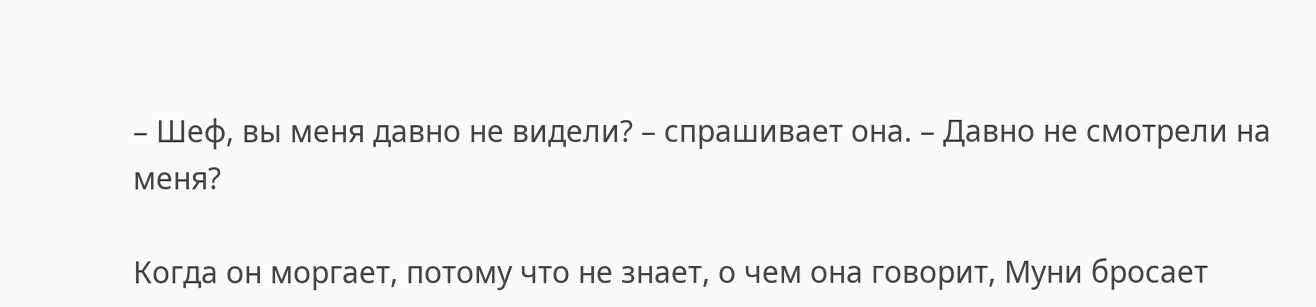– Шеф, вы меня давно не видели? – спрашивает она. – Давно не смотрели на меня?

Когда он моргает, потому что не знает, о чем она говорит, Муни бросает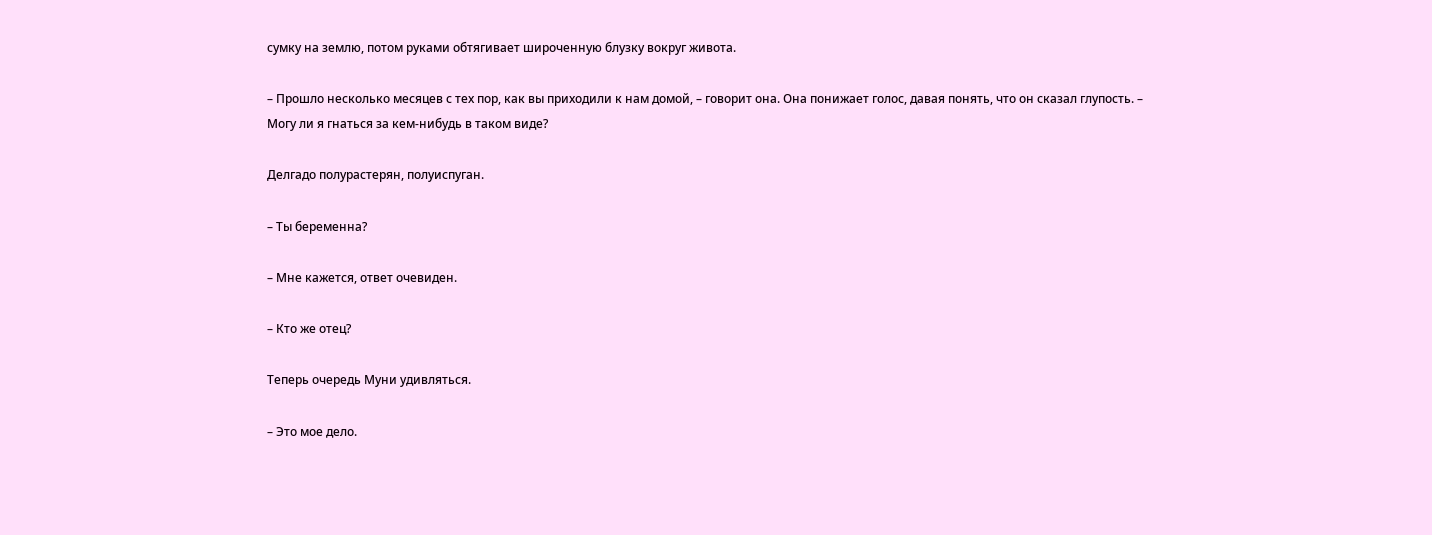сумку на землю, потом руками обтягивает широченную блузку вокруг живота.

– Прошло несколько месяцев с тех пор, как вы приходили к нам домой, – говорит она. Она понижает голос, давая понять, что он сказал глупость. – Могу ли я гнаться за кем-нибудь в таком виде?

Делгадо полурастерян, полуиспуган.

– Ты беременна?

– Мне кажется, ответ очевиден.

– Кто же отец?

Теперь очередь Муни удивляться.

– Это мое дело.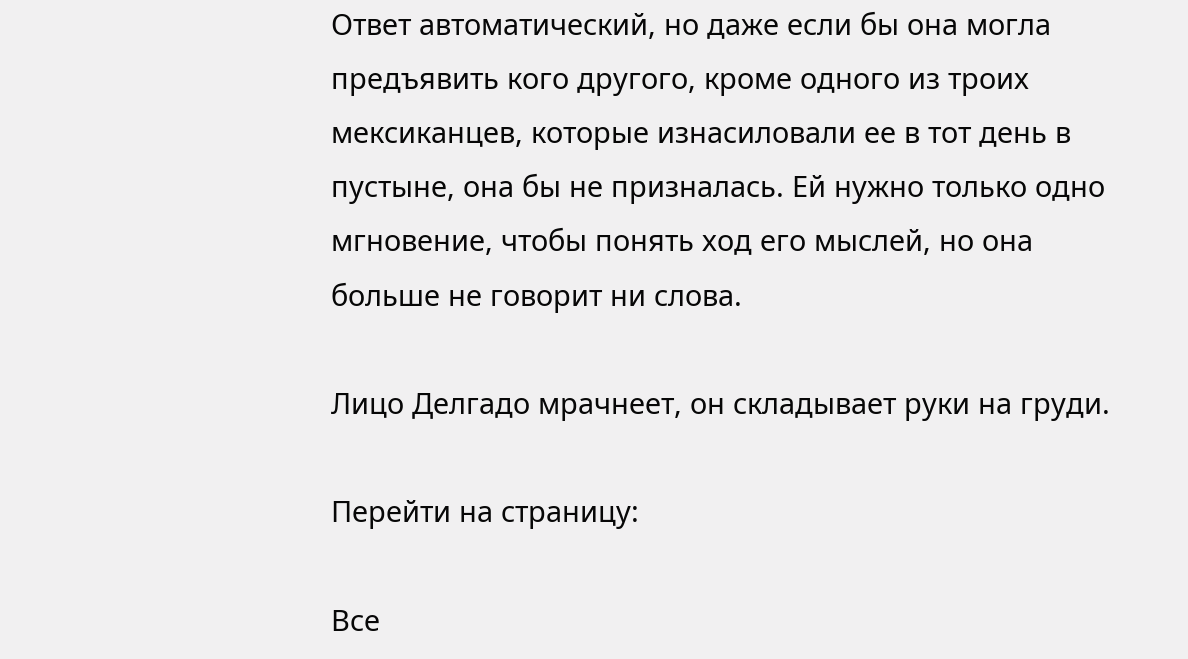Ответ автоматический, но даже если бы она могла предъявить кого другого, кроме одного из троих мексиканцев, которые изнасиловали ее в тот день в пустыне, она бы не призналась. Ей нужно только одно мгновение, чтобы понять ход его мыслей, но она больше не говорит ни слова.

Лицо Делгадо мрачнеет, он складывает руки на груди.

Перейти на страницу:

Все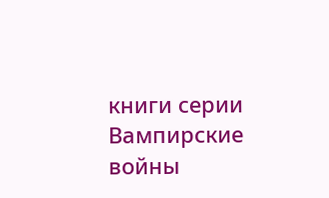книги серии Вампирские войны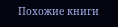Похожие книги